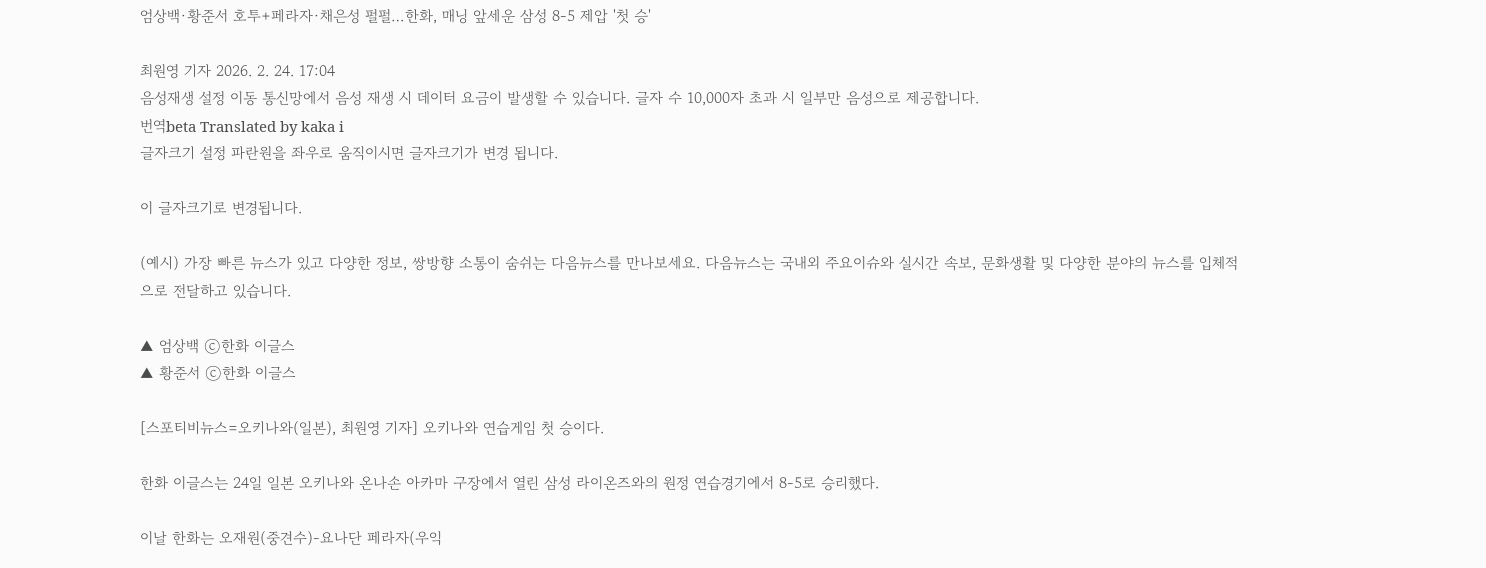엄상백·황준서 호투+페라자·채은성 펄펄…한화, 매닝 앞세운 삼성 8-5 제압 '첫 승'

최원영 기자 2026. 2. 24. 17:04
음성재생 설정 이동 통신망에서 음성 재생 시 데이터 요금이 발생할 수 있습니다. 글자 수 10,000자 초과 시 일부만 음성으로 제공합니다.
번역beta Translated by kaka i
글자크기 설정 파란원을 좌우로 움직이시면 글자크기가 변경 됩니다.

이 글자크기로 변경됩니다.

(예시) 가장 빠른 뉴스가 있고 다양한 정보, 쌍방향 소통이 숨쉬는 다음뉴스를 만나보세요. 다음뉴스는 국내외 주요이슈와 실시간 속보, 문화생활 및 다양한 분야의 뉴스를 입체적으로 전달하고 있습니다.

▲ 엄상백 ⓒ한화 이글스
▲ 황준서 ⓒ한화 이글스

[스포티비뉴스=오키나와(일본), 최원영 기자] 오키나와 연습게임 첫 승이다.

한화 이글스는 24일 일본 오키나와 온나손 아카마 구장에서 열린 삼성 라이온즈와의 원정 연습경기에서 8-5로 승리했다.

이날 한화는 오재원(중견수)-요나단 페라자(우익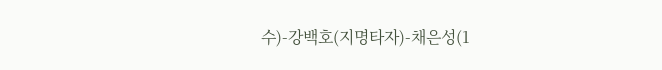수)-강백호(지명타자)-채은성(1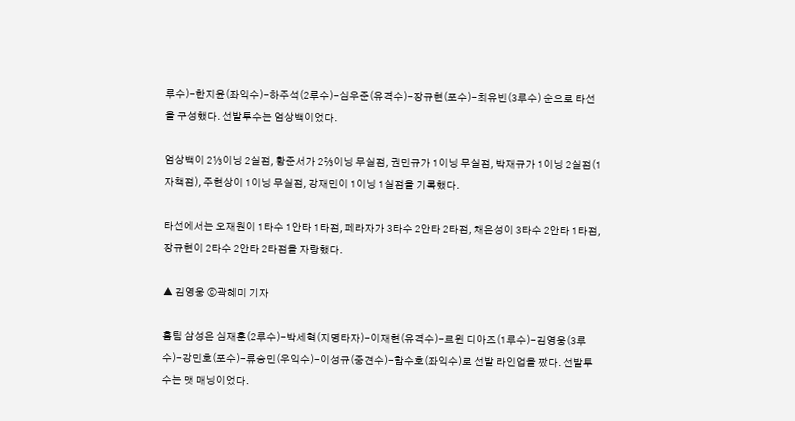루수)-한지윤(좌익수)-하주석(2루수)-심우준(유격수)-장규현(포수)-최유빈(3루수) 순으로 타선을 구성했다. 선발투수는 엄상백이었다.

엄상백이 2⅓이닝 2실점, 황준서가 2⅔이닝 무실점, 권민규가 1이닝 무실점, 박재규가 1이닝 2실점(1자책점), 주현상이 1이닝 무실점, 강재민이 1이닝 1실점을 기록했다.

타선에서는 오재원이 1타수 1안타 1타점, 페라자가 3타수 2안타 2타점, 채은성이 3타수 2안타 1타점, 장규현이 2타수 2안타 2타점을 자랑했다.

▲ 김영웅 ⓒ곽혜미 기자

홈팀 삼성은 심재훈(2루수)-박세혁(지명타자)-이재현(유격수)-르윈 디아즈(1루수)-김영웅(3루수)-강민호(포수)-류승민(우익수)-이성규(중견수)-함수호(좌익수)로 선발 라인업을 짰다. 선발투수는 맷 매닝이었다.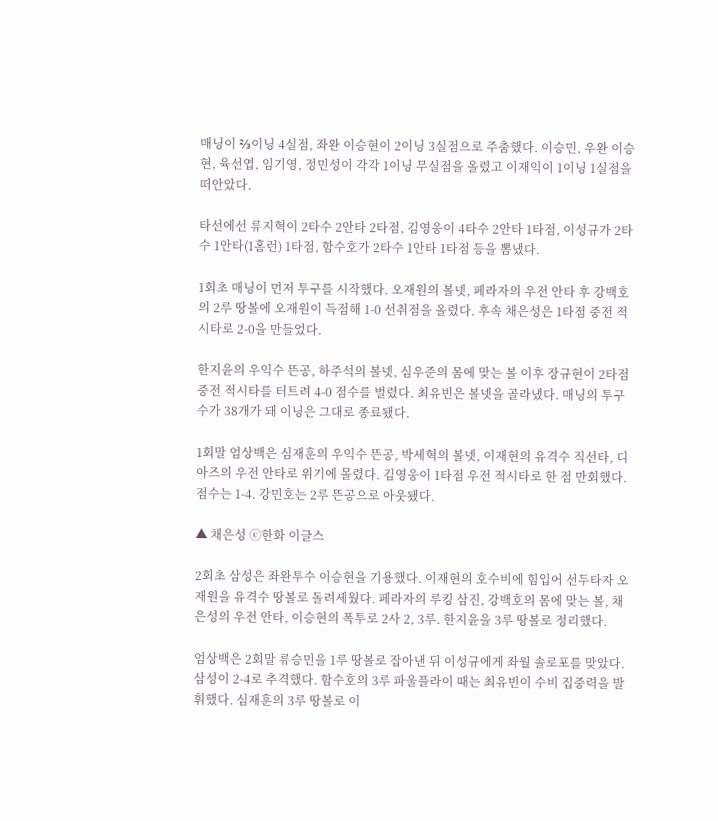매닝이 ⅔이닝 4실점, 좌완 이승현이 2이닝 3실점으로 주춤했다. 이승민, 우완 이승현, 육선엽, 임기영, 정민성이 각각 1이닝 무실점을 올렸고 이재익이 1이닝 1실점을 떠안았다.

타선에선 류지혁이 2타수 2안타 2타점, 김영웅이 4타수 2안타 1타점, 이성규가 2타수 1안타(1홈런) 1타점, 함수호가 2타수 1안타 1타점 등을 뽐냈다.

1회초 매닝이 먼저 투구를 시작했다. 오재원의 볼넷, 페라자의 우전 안타 후 강백호의 2루 땅볼에 오재원이 득점해 1-0 선취점을 올렸다. 후속 채은성은 1타점 중전 적시타로 2-0을 만들었다.

한지윤의 우익수 뜬공, 하주석의 볼넷, 심우준의 몸에 맞는 볼 이후 장규현이 2타점 중전 적시타를 터트려 4-0 점수를 벌렸다. 최유빈은 볼넷을 골라냈다. 매닝의 투구 수가 38개가 돼 이닝은 그대로 종료됐다.

1회말 엄상백은 심재훈의 우익수 뜬공, 박세혁의 볼넷, 이재현의 유격수 직선타, 디아즈의 우전 안타로 위기에 몰렸다. 김영웅이 1타점 우전 적시타로 한 점 만회했다. 점수는 1-4. 강민호는 2루 뜬공으로 아웃됐다.

▲ 채은성 ⓒ한화 이글스

2회초 삼성은 좌완투수 이승현을 기용했다. 이재현의 호수비에 힘입어 선두타자 오재원을 유격수 땅볼로 돌려세웠다. 페라자의 루킹 삼진, 강백호의 몸에 맞는 볼, 채은성의 우전 안타, 이승현의 폭투로 2사 2, 3루. 한지윤을 3루 땅볼로 정리했다.

엄상백은 2회말 류승민을 1루 땅볼로 잡아낸 뒤 이성규에게 좌월 솔로포를 맞았다. 삼성이 2-4로 추격했다. 함수호의 3루 파울플라이 때는 최유빈이 수비 집중력을 발휘했다. 심재훈의 3루 땅볼로 이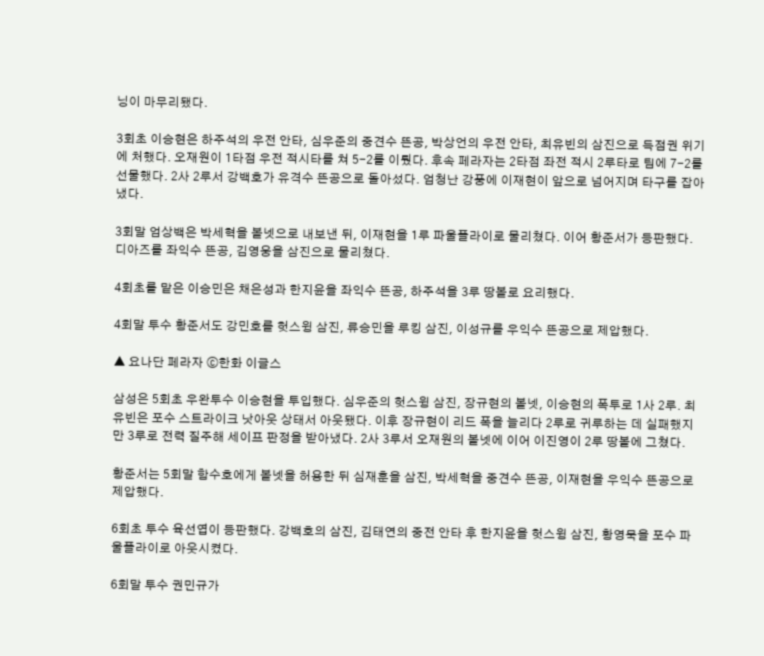닝이 마무리됐다.

3회초 이승현은 하주석의 우전 안타, 심우준의 중견수 뜬공, 박상언의 우전 안타, 최유빈의 삼진으로 득점권 위기에 처했다. 오재원이 1타점 우전 적시타를 쳐 5-2를 이뤘다. 후속 페라자는 2타점 좌전 적시 2루타로 팀에 7-2를 선물했다. 2사 2루서 강백호가 유격수 뜬공으로 돌아섰다. 엄청난 강풍에 이재현이 앞으로 넘어지며 타구를 잡아냈다.

3회말 엄상백은 박세혁을 볼넷으로 내보낸 뒤, 이재현을 1루 파울플라이로 물리쳤다. 이어 황준서가 등판했다. 디아즈를 좌익수 뜬공, 김영웅을 삼진으로 물리쳤다.

4회초를 맡은 이승민은 채은성과 한지윤을 좌익수 뜬공, 하주석을 3루 땅볼로 요리했다.

4회말 투수 황준서도 강민호를 헛스윙 삼진, 류승민을 루킹 삼진, 이성규를 우익수 뜬공으로 제압했다.

▲ 요나단 페라자 ⓒ한화 이글스

삼성은 5회초 우완투수 이승현을 투입했다. 심우준의 헛스윙 삼진, 장규현의 볼넷, 이승현의 폭투로 1사 2루. 최유빈은 포수 스트라이크 낫아웃 상태서 아웃됐다. 이후 장규현이 리드 폭을 늘리다 2루로 귀루하는 데 실패했지만 3루로 전력 질주해 세이프 판정을 받아냈다. 2사 3루서 오재원의 볼넷에 이어 이진영이 2루 땅볼에 그쳤다.

황준서는 5회말 함수호에게 볼넷을 허용한 뒤 심재훈을 삼진, 박세혁을 중견수 뜬공, 이재현을 우익수 뜬공으로 제압했다.

6회초 투수 육선엽이 등판했다. 강백호의 삼진, 김태연의 중전 안타 후 한지윤을 헛스윙 삼진, 황영묵을 포수 파울플라이로 아웃시켰다.

6회말 투수 권민규가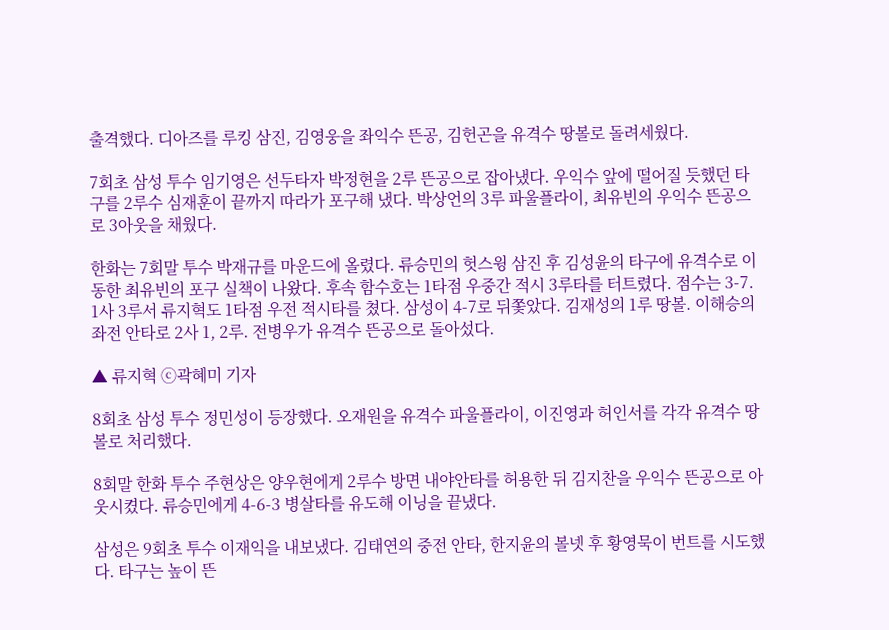출격했다. 디아즈를 루킹 삼진, 김영웅을 좌익수 뜬공, 김헌곤을 유격수 땅볼로 돌려세웠다.

7회초 삼성 투수 임기영은 선두타자 박정현을 2루 뜬공으로 잡아냈다. 우익수 앞에 떨어질 듯했던 타구를 2루수 심재훈이 끝까지 따라가 포구해 냈다. 박상언의 3루 파울플라이, 최유빈의 우익수 뜬공으로 3아웃을 채웠다.

한화는 7회말 투수 박재규를 마운드에 올렸다. 류승민의 헛스윙 삼진 후 김성윤의 타구에 유격수로 이동한 최유빈의 포구 실책이 나왔다. 후속 함수호는 1타점 우중간 적시 3루타를 터트렸다. 점수는 3-7. 1사 3루서 류지혁도 1타점 우전 적시타를 쳤다. 삼성이 4-7로 뒤쫓았다. 김재성의 1루 땅볼. 이해승의 좌전 안타로 2사 1, 2루. 전병우가 유격수 뜬공으로 돌아섰다.

▲ 류지혁 ⓒ곽혜미 기자

8회초 삼성 투수 정민성이 등장했다. 오재원을 유격수 파울플라이, 이진영과 허인서를 각각 유격수 땅볼로 처리했다.

8회말 한화 투수 주현상은 양우현에게 2루수 방면 내야안타를 허용한 뒤 김지찬을 우익수 뜬공으로 아웃시켰다. 류승민에게 4-6-3 병살타를 유도해 이닝을 끝냈다.

삼성은 9회초 투수 이재익을 내보냈다. 김태연의 중전 안타, 한지윤의 볼넷 후 황영묵이 번트를 시도했다. 타구는 높이 뜬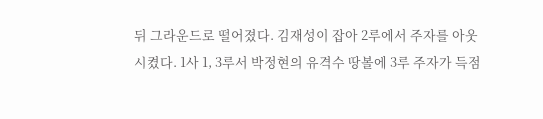뒤 그라운드로 떨어졌다. 김재성이 잡아 2루에서 주자를 아웃시켰다. 1사 1, 3루서 박정현의 유격수 땅볼에 3루 주자가 득점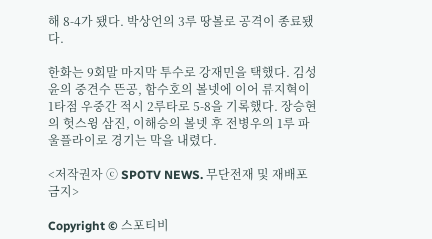해 8-4가 됐다. 박상언의 3루 땅볼로 공격이 종료됐다.

한화는 9회말 마지막 투수로 강재민을 택했다. 김성윤의 중견수 뜬공, 함수호의 볼넷에 이어 류지혁이 1타점 우중간 적시 2루타로 5-8을 기록했다. 장승현의 헛스윙 삼진, 이해승의 볼넷 후 전병우의 1루 파울플라이로 경기는 막을 내렸다.

<저작권자 ⓒ SPOTV NEWS. 무단전재 및 재배포 금지>

Copyright © 스포티비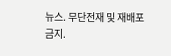뉴스. 무단전재 및 재배포 금지.